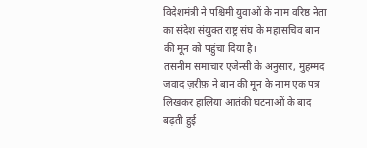विदेशमंत्री ने पश्चिमी युवाओं के नाम वरिष्ठ नेता का संदेश संयुक्त राष्ट्र संघ के महासचिव बान की मून को पहुंचा दिया है।
तसनीम समाचार एजेन्सी के अनुसार, मुहम्मद जवाद ज़रीफ़ ने बान की मून के नाम एक पत्र लिखकर हालिया आतंकी घटनाओं के बाद बढ़ती हुई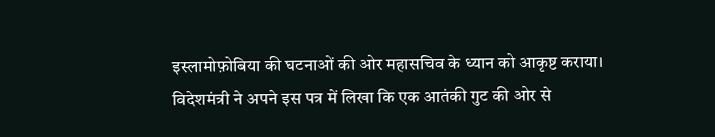इस्लामोफ़ोबिया की घटनाओं की ओर महासचिव के ध्यान को आकृष्ट कराया।
विदेशमंत्री ने अपने इस पत्र में लिखा कि एक आतंकी गुट की ओर से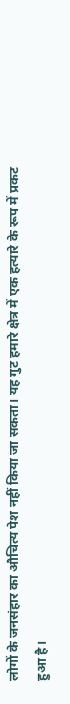लोगों के जनसंहार का औचित्य पेश नहीं किया जा सकता। यह गुट हमारे क्षेत्र में एक हत्यारे के रूप में प्रकट हुआ है।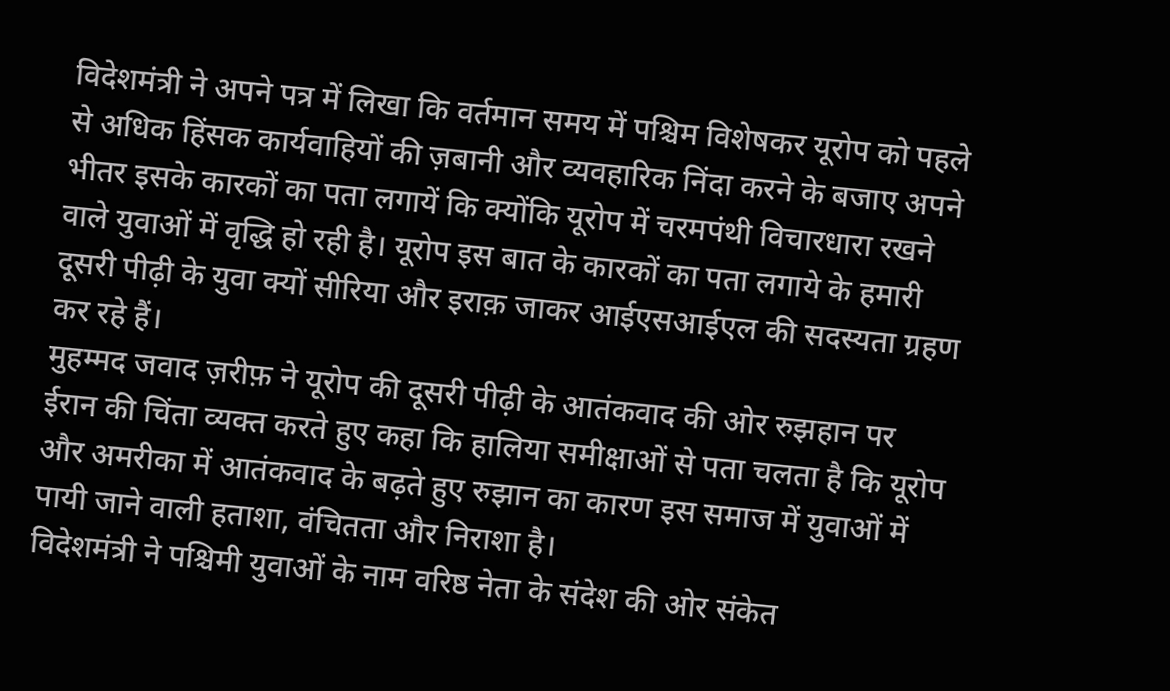विदेशमंत्री ने अपने पत्र में लिखा कि वर्तमान समय में पश्चिम विशेषकर यूरोप को पहले से अधिक हिंसक कार्यवाहियों की ज़बानी और व्यवहारिक निंदा करने के बजाए अपने भीतर इसके कारकों का पता लगायें कि क्योंकि यूरोप में चरमपंथी विचारधारा रखने वाले युवाओं में वृद्धि हो रही है। यूरोप इस बात के कारकों का पता लगाये के हमारी दूसरी पीढ़ी के युवा क्यों सीरिया और इराक़ जाकर आईएसआईएल की सदस्यता ग्रहण कर रहे हैं।
मुहम्मद जवाद ज़रीफ़ ने यूरोप की दूसरी पीढ़ी के आतंकवाद की ओर रुझहान पर ईरान की चिंता व्यक्त करते हुए कहा कि हालिया समीक्षाओं से पता चलता है कि यूरोप और अमरीका में आतंकवाद के बढ़ते हुए रुझान का कारण इस समाज में युवाओं में पायी जाने वाली हताशा, वंचितता और निराशा है।
विदेशमंत्री ने पश्चिमी युवाओं के नाम वरिष्ठ नेता के संदेश की ओर संकेत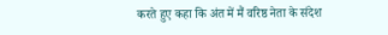करते हुए कहा कि अंत में मैं वरिष्ठ नेता के संदेश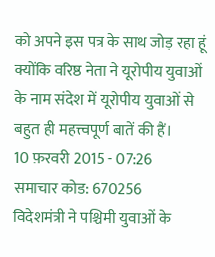को अपने इस पत्र के साथ जोड़ रहा हूं क्योंकि वरिष्ठ नेता ने यूरोपीय युवाओं के नाम संदेश में यूरोपीय युवाओं से बहुत ही महत्त्वपूर्ण बातें की हैं।
10 फ़रवरी 2015 - 07:26
समाचार कोड: 670256
विदेशमंत्री ने पश्चिमी युवाओं के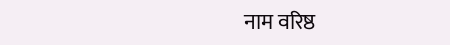नाम वरिष्ठ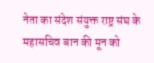नेता का संदेश संयुक्त राष्ट्र संघ के महासचिव बान की मून को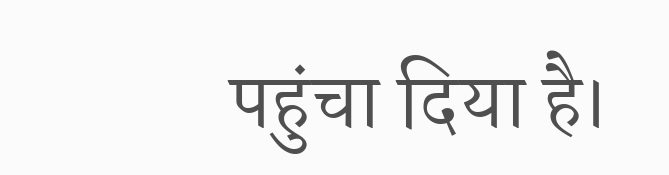पहुंचा दिया है।